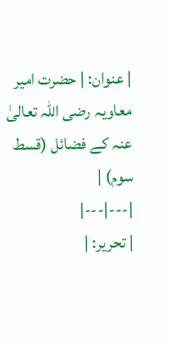| عنوان: | حضرت امیر معاویہ رضی اللہ تعالیٰ عنہ کے فضائل (قسط سوم) |
|---|---|
| تحریر: |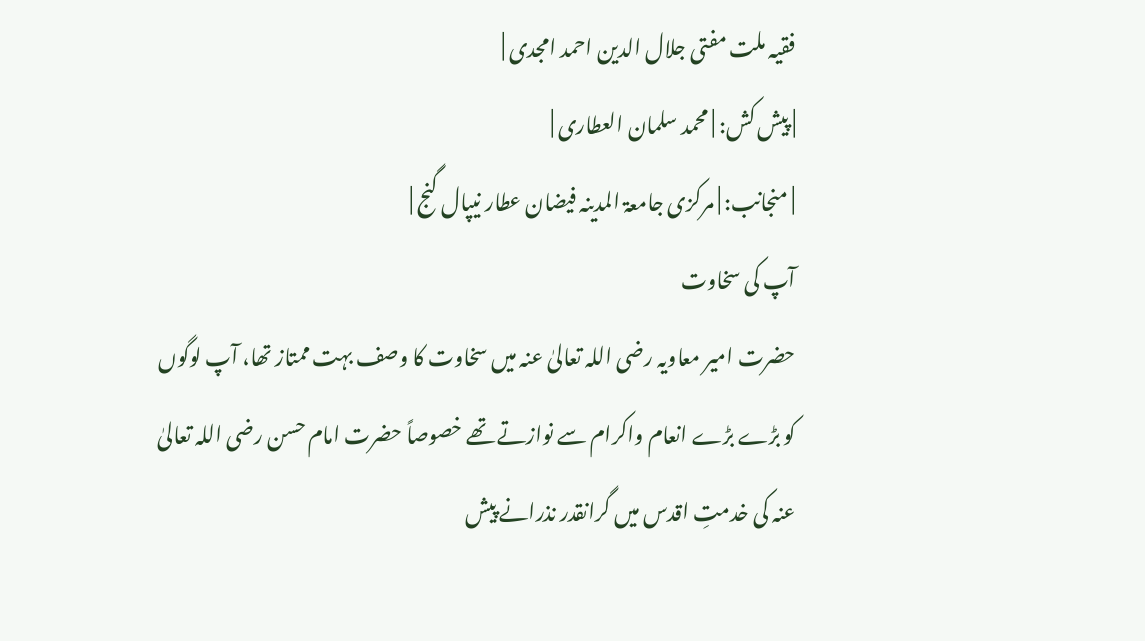فقیہ ملت مفتی جلال الدین احمد امجدی |
| پیش کش: | محمد سلمان العطاری |
| منجانب: | مرکزی جامعۃ المدینہ فیضان عطار نیپال گنج |
آپ کی سخاوت
حضرت امیر معاویہ رضی اللہ تعالیٰ عنہ میں سخاوت کا وصف بہت ممتاز تھا، آپ لوگوں کو بڑے بڑے انعام واکرام سے نوازتے تھے خصوصاً حضرت امام حسن رضی اللہ تعالیٰ عنہ کی خدمتِ اقدس میں گرانقدر نذرانے پیش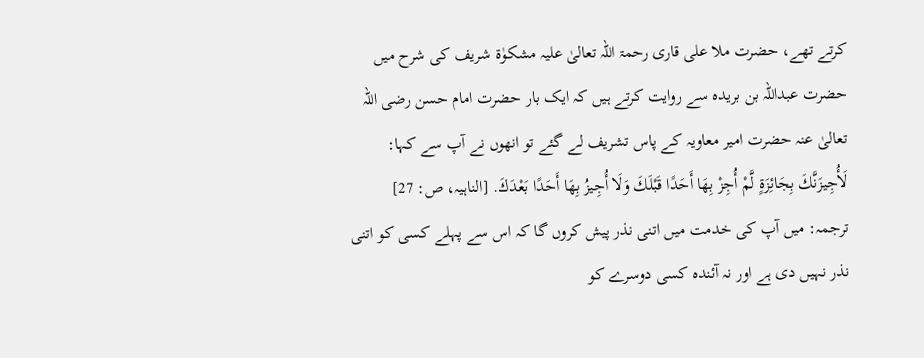کرتے تھے، حضرت ملا علی قاری رحمۃ اللہ تعالیٰ علیہ مشکوٰۃ شریف کی شرح میں حضرت عبداللہ بن بریدہ سے روایت کرتے ہیں کہ ایک بار حضرت امام حسن رضی اللہ تعالیٰ عنہ حضرت امیر معاویہ کے پاس تشریف لے گئے تو انھوں نے آپ سے کہا:
لَأُجِيزَنَّكَ بِجَائِزَةٍ لَّمْ أُجِزْ بِهَا أَحَدًا قَبْلَكَ وَلَا أُجِيزُ بِهَا أَحَدًا بَعْدَكَ. [الناہیہ، ص: 27]
ترجمہ: میں آپ کی خدمت میں اتنی نذر پیش کروں گا کہ اس سے پہلے کسی کو اتنی نذر نہیں دی ہے اور نہ آئندہ کسی دوسرے کو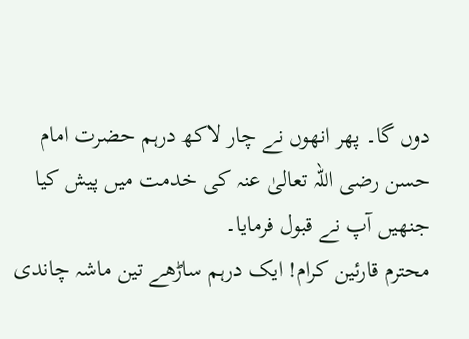دوں گا۔ پھر انھوں نے چار لاکھ درہم حضرت امام حسن رضی اللہ تعالیٰ عنہ کی خدمت میں پیش کیا جنھیں آپ نے قبول فرمایا۔
محترم قارئین کرام! ایک درہم ساڑھے تین ماشہ چاندی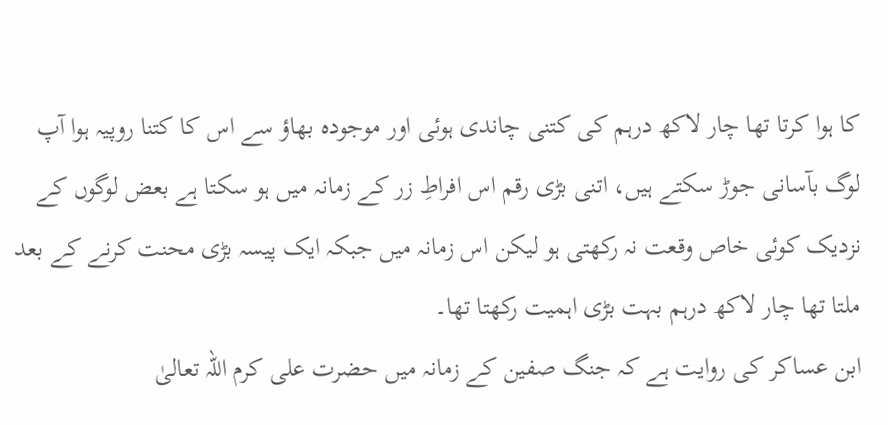کا ہوا کرتا تھا چار لاکھ درہم کی کتنی چاندی ہوئی اور موجودہ بھاؤ سے اس کا کتنا روپیہ ہوا آپ لوگ بآسانی جوڑ سکتے ہیں، اتنی بڑی رقم اس افراطِ زر کے زمانہ میں ہو سکتا ہے بعض لوگوں کے نزدیک کوئی خاص وقعت نہ رکھتی ہو لیکن اس زمانہ میں جبکہ ایک پیسہ بڑی محنت کرنے کے بعد ملتا تھا چار لاکھ درہم بہت بڑی اہمیت رکھتا تھا۔
ابن عساکر کی روایت ہے کہ جنگ صفین کے زمانہ میں حضرت علی کرم اللہ تعالیٰ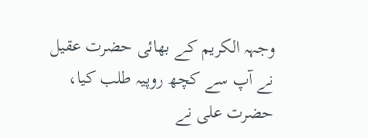وجہہ الکریم کے بھائی حضرت عقیل نے آپ سے کچھ روپیہ طلب کیا، حضرت علی نے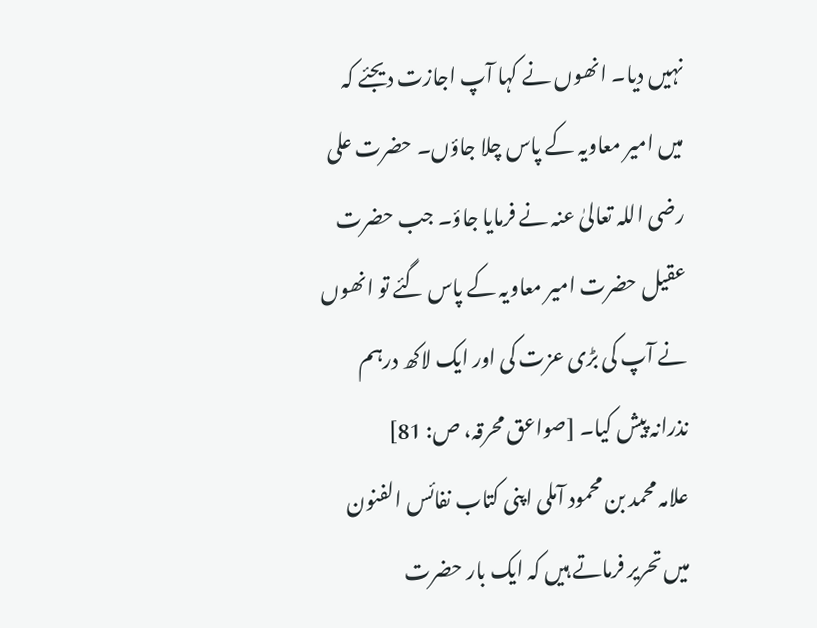نہیں دیا۔ انھوں نے کہا آپ اجازت دیجئے کہ میں امیر معاویہ کے پاس چلا جاؤں۔ حضرت علی رضی اللہ تعالیٰ عنہ نے فرمایا جاؤ۔ جب حضرت عقیل حضرت امیر معاویہ کے پاس گئے تو انھوں نے آپ کی بڑی عزت کی اور ایک لاکھ درہم نذرانہ پیش کیا۔ [صواعق محرقہ، ص: 81]
علامہ محمد بن محمود آملی اپنی کتاب نفائس الفنون میں تحریر فرماتے ہیں کہ ایک بار حضرت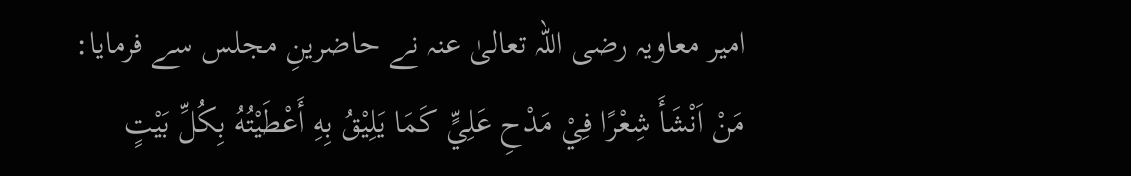امیر معاویہ رضی اللہ تعالیٰ عنہ نے حاضرینِ مجلس سے فرمایا:
مَنْ اَنْشَأَ شِعْرًا فِيْ مَدْحِ عَلِيٍّ كَمَا يَلِيْقُ بِهِ أَعْطَيْتُهُ بِكُلِّ بَيْتٍ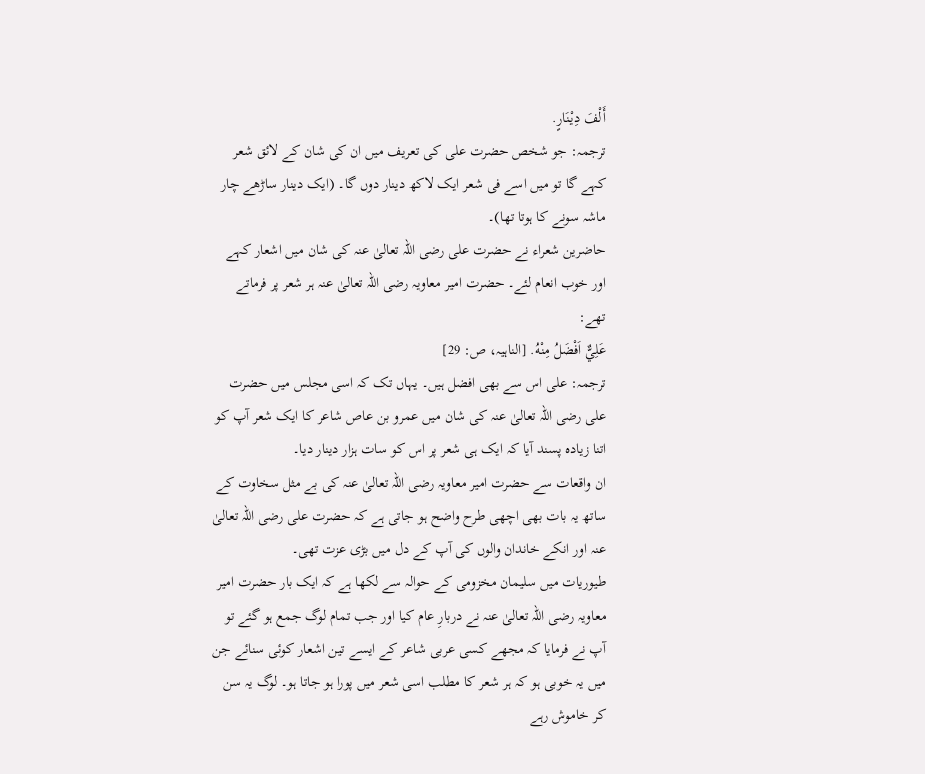أَلْفَ دِيْنَارٍ.
ترجمہ: جو شخص حضرت علی کی تعریف میں ان کی شان کے لائق شعر کہے گا تو میں اسے فی شعر ایک لاکھ دینار دوں گا۔ (ایک دینار ساڑھے چار ماشہ سونے کا ہوتا تھا)۔
حاضرین شعراء نے حضرت علی رضی اللہ تعالیٰ عنہ کی شان میں اشعار کہے اور خوب انعام لئے۔ حضرت امیر معاویہ رضی اللہ تعالیٰ عنہ ہر شعر پر فرماتے تھے:
عَلِيٌّ اَفْضَلُ مِنْهُ. [الناہیہ، ص: 29]
ترجمہ: علی اس سے بھی افضل ہیں۔ یہاں تک کہ اسی مجلس میں حضرت علی رضی اللہ تعالیٰ عنہ کی شان میں عمرو بن عاص شاعر کا ایک شعر آپ کو اتنا زیادہ پسند آیا کہ ایک ہی شعر پر اس کو سات ہزار دینار دیا۔
ان واقعات سے حضرت امیر معاویہ رضی اللہ تعالیٰ عنہ کی بے مثل سخاوت کے ساتھ یہ بات بھی اچھی طرح واضح ہو جاتی ہے کہ حضرت علی رضی اللہ تعالیٰ عنہ اور انکے خاندان والوں کی آپ کے دل میں بڑی عزت تھی۔
طیوریات میں سلیمان مخزومی کے حوالہ سے لکھا ہے کہ ایک بار حضرت امیر معاویہ رضی اللہ تعالیٰ عنہ نے دربارِ عام کیا اور جب تمام لوگ جمع ہو گئے تو آپ نے فرمایا کہ مجھے کسی عربی شاعر کے ایسے تین اشعار کوئی سنائے جن میں یہ خوبی ہو کہ ہر شعر کا مطلب اسی شعر میں پورا ہو جاتا ہو۔ لوگ یہ سن کر خاموش رہے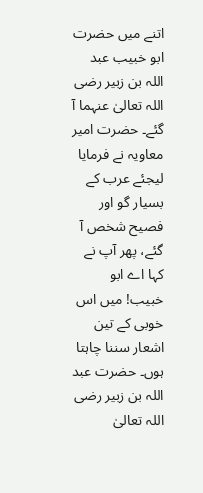اتنے میں حضرت ابو خبیب عبد اللہ بن زبیر رضی اللہ تعالیٰ عنہما آ گئے۔ حضرت امیر معاویہ نے فرمایا لیجئے عرب کے بسیار گو اور فصیح شخص آ گئے، پھر آپ نے کہا اے ابو خبیب! میں اس خوبی کے تین اشعار سننا چاہتا ہوں۔ حضرت عبد اللہ بن زبیر رضی اللہ تعالیٰ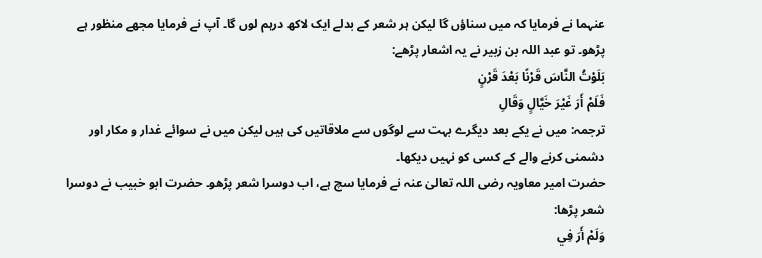عنہما نے فرمایا کہ میں سناؤں گا لیکن ہر شعر کے بدلے ایک لاکھ درہم لوں گا۔ آپ نے فرمایا مجھے منظور ہے پڑھو۔ تو عبد اللہ بن زبیر نے یہ اشعار پڑھے:
بَلَوْتُ النَّاسَ قَرْنًا بَعْدَ قَرْنٍ
فَلَمْ أَرَ غَيْرَ خَيَّالٍ وَقَالِ
ترجمہ: میں نے یکے بعد دیگرے بہت سے لوگوں سے ملاقاتیں کی ہیں لیکن میں نے سوائے غدار و مکار اور دشمنی کرنے والے کے کسی کو نہیں دیکھا۔
حضرت امیر معاویہ رضی اللہ تعالیٰ عنہ نے فرمایا سچ ہے، اب دوسرا شعر پڑھو۔ حضرت ابو خبیب نے دوسرا شعر پڑھا:
وَلَمْ أَرَ فِي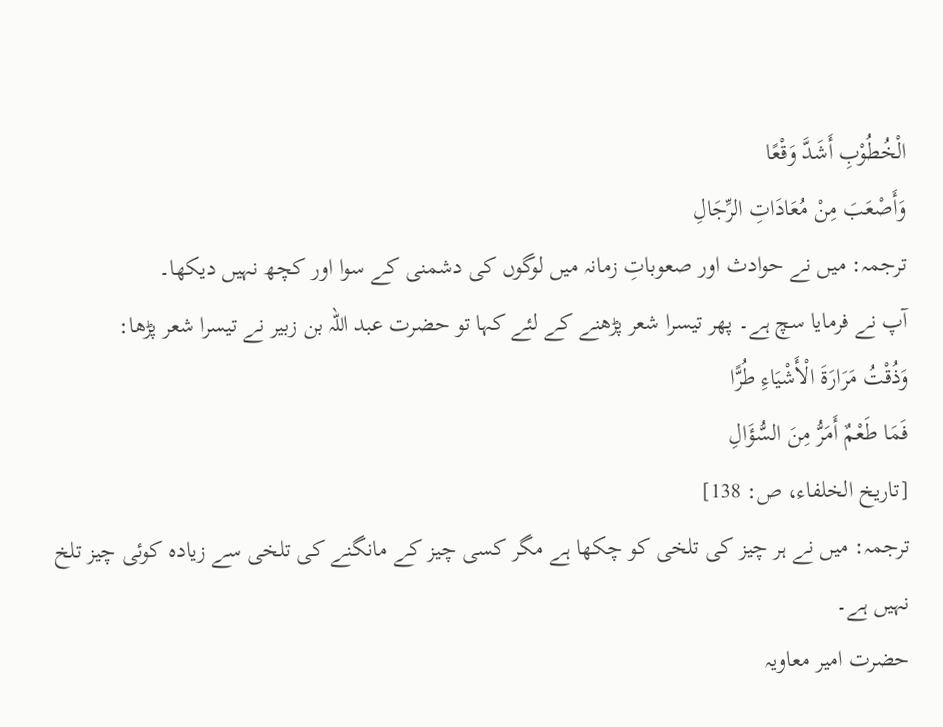الْخُطُوْبِ أَشَدَّ وَقْعًا
وَأَصْعَبَ مِنْ مُعَادَاتِ الرِّجَالِ
ترجمہ: میں نے حوادث اور صعوباتِ زمانہ میں لوگوں کی دشمنی کے سوا اور کچھ نہیں دیکھا۔
آپ نے فرمایا سچ ہے۔ پھر تیسرا شعر پڑھنے کے لئے کہا تو حضرت عبد اللہ بن زبیر نے تیسرا شعر پڑھا:
وَذُقْتُ مَرَارَةَ الْأَشْيَاءِ طُرًّا
فَمَا طَعْمٌ أَمَرُّ مِنَ السُّؤَالِ
[تاریخ الخلفاء، ص: 138]
ترجمہ: میں نے ہر چیز کی تلخی کو چکھا ہے مگر کسی چیز کے مانگنے کی تلخی سے زیادہ کوئی چیز تلخ نہیں ہے۔
حضرت امیر معاویہ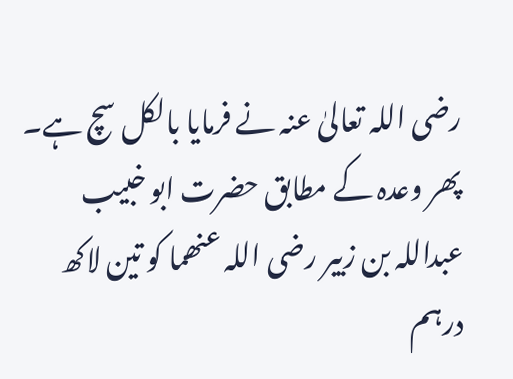رضی اللہ تعالیٰ عنہ نے فرمایا بالکل سچ ہے۔ پھر وعدہ کے مطابق حضرت ابو خبیب عبداللہ بن زبیر رضی اللہ عنھما کو تین لاکھ درہم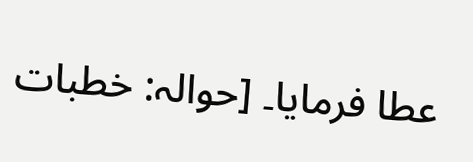عطا فرمایا۔ [حوالہ: خطبات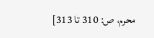محرم، ص: 310 تا 313]